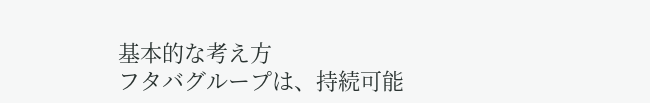基本的な考え方
フタバグループは、持続可能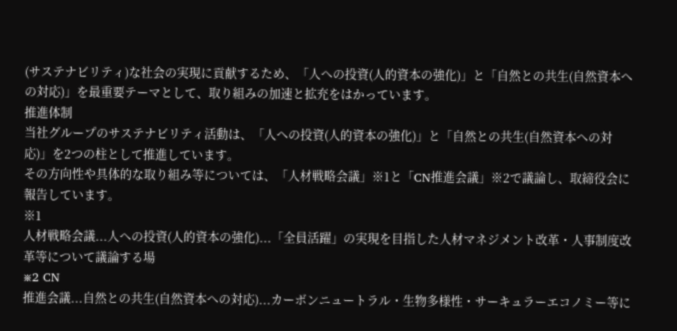(サステナビリティ)な社会の実現に貢献するため、「人への投資(人的資本の強化)」と「自然との共生(自然資本への対応)」を最重要テーマとして、取り組みの加速と拡充をはかっています。
推進体制
当社グループのサステナビリティ活動は、「人への投資(人的資本の強化)」と「自然との共生(自然資本への対応)」を2つの柱として推進しています。
その方向性や具体的な取り組み等については、「人材戦略会議」※1と「CN推進会議」※2で議論し、取締役会に報告しています。
※1
人材戦略会議...人への投資(人的資本の強化)...「全員活躍」の実現を目指した人材マネジメント改革・人事制度改革等について議論する場
※2 CN
推進会議...自然との共生(自然資本への対応)...カーボンニュートラル・生物多様性・サーキュラーエコノミー等に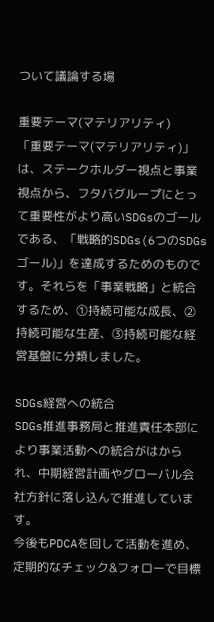ついて議論する場

重要テーマ(マテリアリティ)
「重要テーマ(マテリアリティ)」は、ステークホルダー視点と事業視点から、フタバグループにとって重要性がより高いSDGsのゴールである、「戦略的SDGs(6つのSDGsゴール)」を達成するためのものです。それらを「事業戦略」と統合するため、①持続可能な成長、②持続可能な生産、③持続可能な経営基盤に分類しました。

SDGs経営への統合
SDGs推進事務局と推進責任本部により事業活動への統合がはかられ、中期経営計画やグローバル会社方針に落し込んで推進しています。
今後もPDCAを回して活動を進め、定期的なチェック&フォローで目標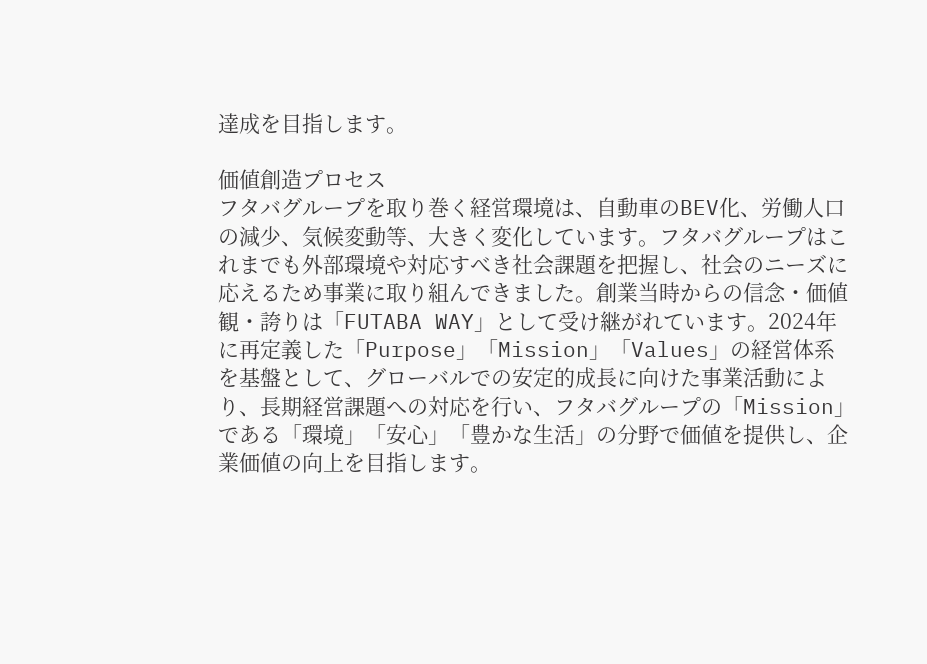達成を目指します。

価値創造プロセス
フタバグループを取り巻く経営環境は、自動車のBEV化、労働人口の減少、気候変動等、大きく変化しています。フタバグループはこれまでも外部環境や対応すべき社会課題を把握し、社会のニーズに応えるため事業に取り組んできました。創業当時からの信念・価値観・誇りは「FUTABA WAY」として受け継がれています。2024年に再定義した「Purpose」「Mission」「Values」の経営体系を基盤として、グローバルでの安定的成長に向けた事業活動により、長期経営課題への対応を行い、フタバグループの「Mission」である「環境」「安心」「豊かな生活」の分野で価値を提供し、企業価値の向上を目指します。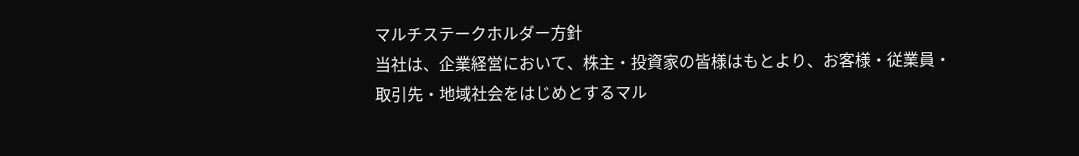マルチステークホルダー方針
当社は、企業経営において、株主・投資家の皆様はもとより、お客様・従業員・取引先・地域社会をはじめとするマル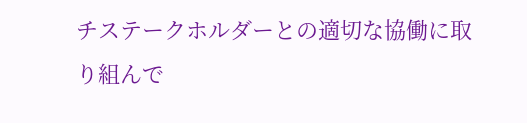チステークホルダーとの適切な協働に取り組んで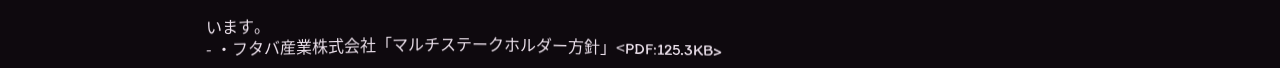います。
- ・フタバ産業株式会社「マルチステークホルダー方針」<PDF:125.3KB>